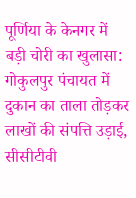पूर्णिया के केनगर में बड़ी चोरी का खुलासा: गोकुलपुर पंचायत में दुकान का ताला तोड़कर लाखों की संपत्ति उड़ाई, सीसीटीवी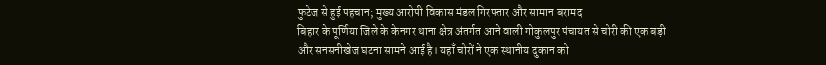फुटेज से हुई पहचान; मुख्य आरोपी विकास मंडल गिरफ्तार और सामान बरामद
बिहार के पूर्णिया जिले के केनगर थाना क्षेत्र अंतर्गत आने वाली गोकुलपुर पंचायत से चोरी की एक बड़ी और सनसनीखेज घटना सामने आई है। यहाँ चोरों ने एक स्थानीय दुकान को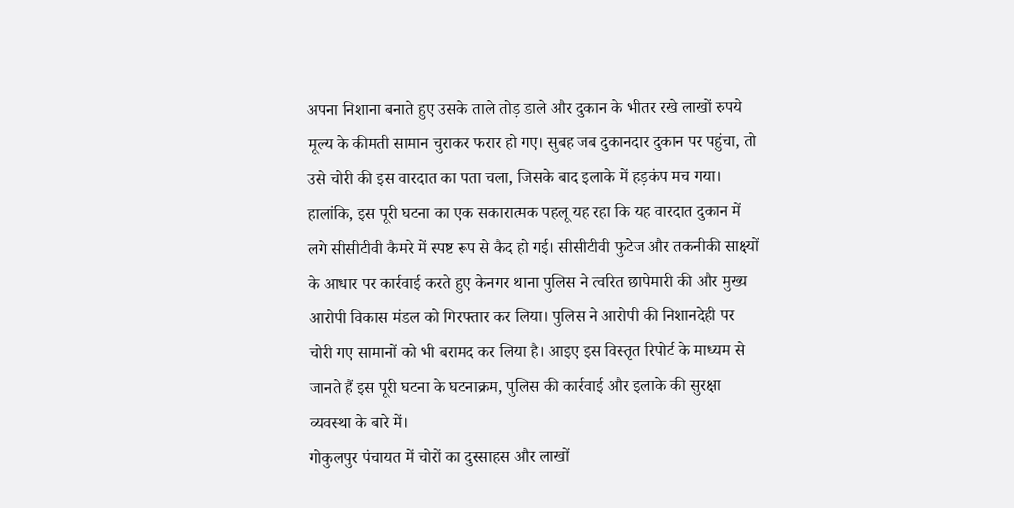अपना निशाना बनाते हुए उसके ताले तोड़ डाले और दुकान के भीतर रखे लाखों रुपये मूल्य के कीमती सामान चुराकर फरार हो गए। सुबह जब दुकानदार दुकान पर पहुंचा, तो उसे चोरी की इस वारदात का पता चला, जिसके बाद इलाके में हड़कंप मच गया। हालांकि, इस पूरी घटना का एक सकारात्मक पहलू यह रहा कि यह वारदात दुकान में लगे सीसीटीवी कैमरे में स्पष्ट रूप से कैद हो गई। सीसीटीवी फुटेज और तकनीकी साक्ष्यों के आधार पर कार्रवाई करते हुए केनगर थाना पुलिस ने त्वरित छापेमारी की और मुख्य आरोपी विकास मंडल को गिरफ्तार कर लिया। पुलिस ने आरोपी की निशानदेही पर चोरी गए सामानों को भी बरामद कर लिया है। आइए इस विस्तृत रिपोर्ट के माध्यम से जानते हैं इस पूरी घटना के घटनाक्रम, पुलिस की कार्रवाई और इलाके की सुरक्षा व्यवस्था के बारे में।
गोकुलपुर पंचायत में चोरों का दुस्साहस और लाखों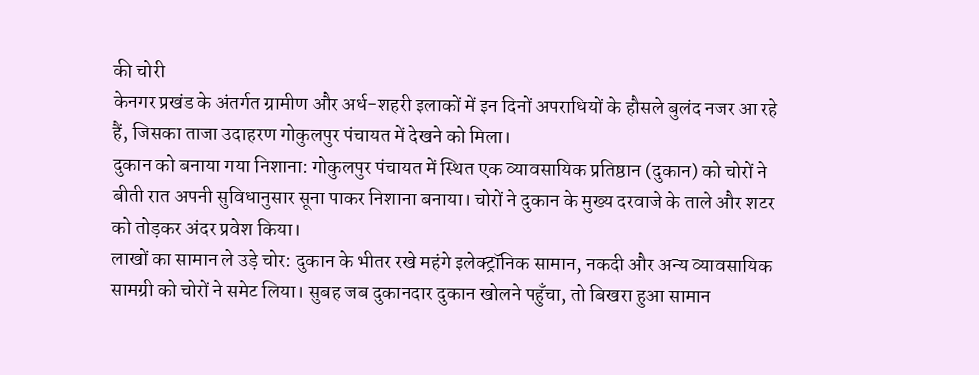की चोरी
केनगर प्रखंड के अंतर्गत ग्रामीण और अर्ध-शहरी इलाकों में इन दिनों अपराधियों के हौसले बुलंद नजर आ रहे हैं, जिसका ताजा उदाहरण गोकुलपुर पंचायत में देखने को मिला।
दुकान को बनाया गया निशाना: गोकुलपुर पंचायत में स्थित एक व्यावसायिक प्रतिष्ठान (दुकान) को चोरों ने बीती रात अपनी सुविधानुसार सूना पाकर निशाना बनाया। चोरों ने दुकान के मुख्य दरवाजे के ताले और शटर को तोड़कर अंदर प्रवेश किया।
लाखों का सामान ले उड़े चोर: दुकान के भीतर रखे महंगे इलेक्ट्रॉनिक सामान, नकदी और अन्य व्यावसायिक सामग्री को चोरों ने समेट लिया। सुबह जब दुकानदार दुकान खोलने पहुँचा, तो बिखरा हुआ सामान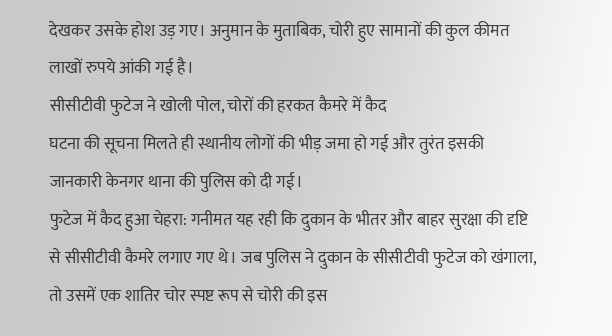देखकर उसके होश उड़ गए। अनुमान के मुताबिक, चोरी हुए सामानों की कुल कीमत लाखों रुपये आंकी गई है।
सीसीटीवी फुटेज ने खोली पोल, चोरों की हरकत कैमरे में कैद
घटना की सूचना मिलते ही स्थानीय लोगों की भीड़ जमा हो गई और तुरंत इसकी जानकारी केनगर थाना की पुलिस को दी गई।
फुटेज में कैद हुआ चेहरा: गनीमत यह रही कि दुकान के भीतर और बाहर सुरक्षा की दृष्टि से सीसीटीवी कैमरे लगाए गए थे। जब पुलिस ने दुकान के सीसीटीवी फुटेज को खंगाला, तो उसमें एक शातिर चोर स्पष्ट रूप से चोरी की इस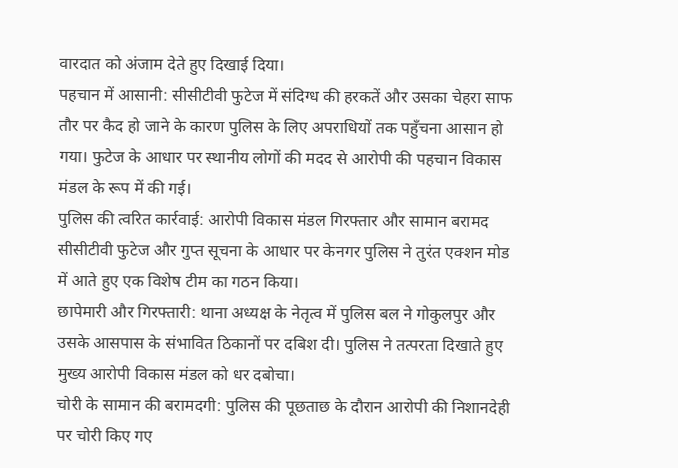वारदात को अंजाम देते हुए दिखाई दिया।
पहचान में आसानी: सीसीटीवी फुटेज में संदिग्ध की हरकतें और उसका चेहरा साफ तौर पर कैद हो जाने के कारण पुलिस के लिए अपराधियों तक पहुँचना आसान हो गया। फुटेज के आधार पर स्थानीय लोगों की मदद से आरोपी की पहचान विकास मंडल के रूप में की गई।
पुलिस की त्वरित कार्रवाई: आरोपी विकास मंडल गिरफ्तार और सामान बरामद
सीसीटीवी फुटेज और गुप्त सूचना के आधार पर केनगर पुलिस ने तुरंत एक्शन मोड में आते हुए एक विशेष टीम का गठन किया।
छापेमारी और गिरफ्तारी: थाना अध्यक्ष के नेतृत्व में पुलिस बल ने गोकुलपुर और उसके आसपास के संभावित ठिकानों पर दबिश दी। पुलिस ने तत्परता दिखाते हुए मुख्य आरोपी विकास मंडल को धर दबोचा।
चोरी के सामान की बरामदगी: पुलिस की पूछताछ के दौरान आरोपी की निशानदेही पर चोरी किए गए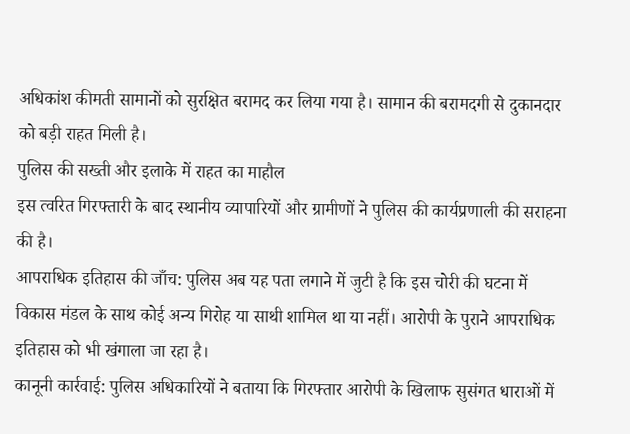अधिकांश कीमती सामानों को सुरक्षित बरामद कर लिया गया है। सामान की बरामदगी से दुकानदार को बड़ी राहत मिली है।
पुलिस की सख्ती और इलाके में राहत का माहौल
इस त्वरित गिरफ्तारी के बाद स्थानीय व्यापारियों और ग्रामीणों ने पुलिस की कार्यप्रणाली की सराहना की है।
आपराधिक इतिहास की जाँच: पुलिस अब यह पता लगाने में जुटी है कि इस चोरी की घटना में विकास मंडल के साथ कोई अन्य गिरोह या साथी शामिल था या नहीं। आरोपी के पुराने आपराधिक इतिहास को भी खंगाला जा रहा है।
कानूनी कार्रवाई: पुलिस अधिकारियों ने बताया कि गिरफ्तार आरोपी के खिलाफ सुसंगत धाराओं में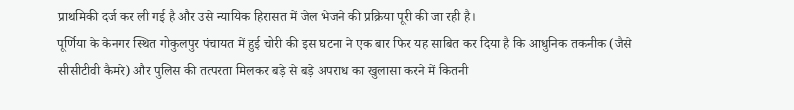प्राथमिकी दर्ज कर ली गई है और उसे न्यायिक हिरासत में जेल भेजने की प्रक्रिया पूरी की जा रही है।
पूर्णिया के केनगर स्थित गोकुलपुर पंचायत में हुई चोरी की इस घटना ने एक बार फिर यह साबित कर दिया है कि आधुनिक तकनीक (जैसे सीसीटीवी कैमरे) और पुलिस की तत्परता मिलकर बड़े से बड़े अपराध का खुलासा करने में कितनी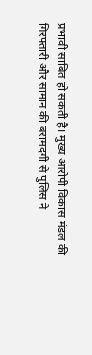प्रभावी साबित हो सकती है। मुख्य आरोपी विकास मंडल की गिरफ्तारी और सामान की बरामदगी से पुलिस ने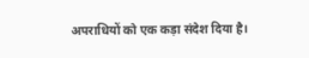अपराधियों को एक कड़ा संदेश दिया है।